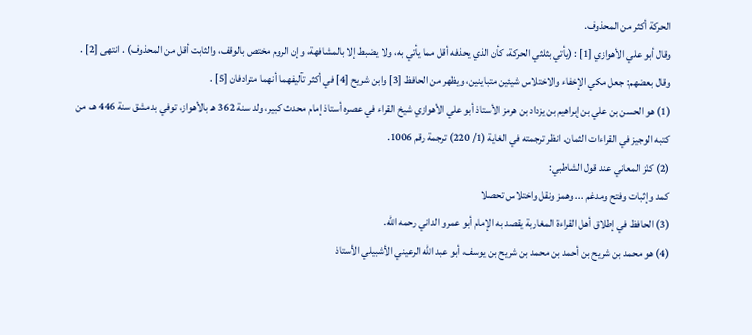الحركة أكثر من المحذوف.
وقال أبو علي الأهوازي [1] : (يأتي بثلثي الحركة، كأن الذي يحذفه أقل مما يأتي به، ولا يضبط إلا بالمشافهة، وإن الروم مختص بالوقف، والثابت أقل من المحذوف) . انتهى [2] .
وقال بعضهم: جعل مكي الإخفاء والاختلاس شيئين متباينين، ويظهر من الحافظ [3] وابن شريح [4] في أكثر تآليفهما أنهما مترادفان [5] .
(1) هو الحسن بن علي بن إبراهيم بن يزداد بن هرمز الأستاذ أبو علي الأهوازي شيخ القراء في عصره أستاذ إمام محدث كبير، ولد سنة 362 هـ بالأهواز، توفي بدمشق سنة 446 هـ، من كتبه الوجيز في القراءات الثمان. انظر ترجمته في الغاية (1/ 220) ترجمة رقم 1006.
(2) كنْز المعاني عند قول الشاطبي:
كمد وإثبات وفتح ومدغم ... وهمز ونقل واختلاس تحصلا
(3) الحافظ في إطلاق أهل القراءة المغاربة يقصد به الإمام أبو عمرو الداني رحمه الله.
(4) هو محمد بن شريح بن أحمد بن محمد بن شريح بن يوسف، أبو عبد الله الرعيني الأشبيلي الأستاذ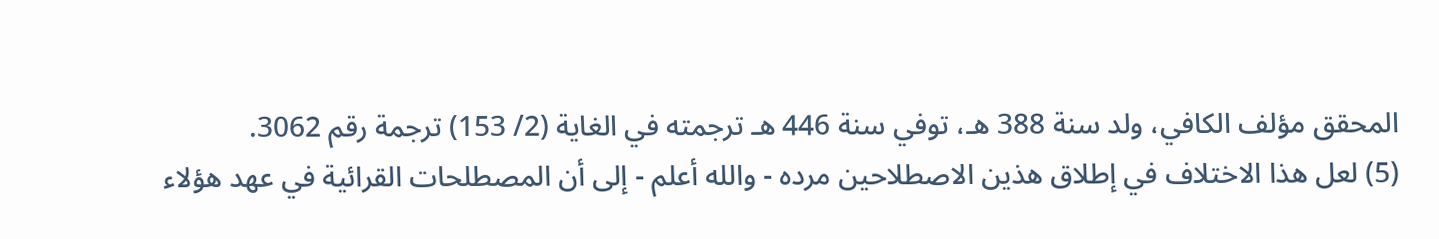المحقق مؤلف الكافي، ولد سنة 388 هـ، توفي سنة 446 هـ ترجمته في الغاية (2/ 153) ترجمة رقم 3062.
(5) لعل هذا الاختلاف في إطلاق هذين الاصطلاحين مرده - والله أعلم - إلى أن المصطلحات القرائية في عهد هؤلاء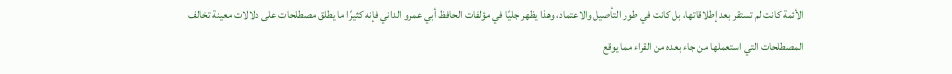الأئمة كانت لم تستقر بعد إطلاقاتها، بل كانت في طور التأصيل والاعتماد، وهذا يظهر جليًا في مؤلفات الحافظ أبي عمرو الداني فإنه كثيرًا ما يطلق مصطلحات على دلالات معينة تخالف المصطلحات التي استعملها من جاء بعده من القراء مما يوقع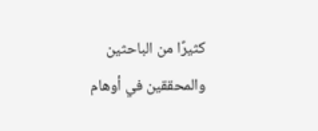كثيرًا من الباحثين والمحققين في أوهام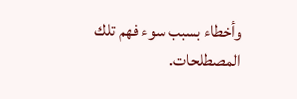وأخطاء بسبب سوء فهم تلك المصطلحات.